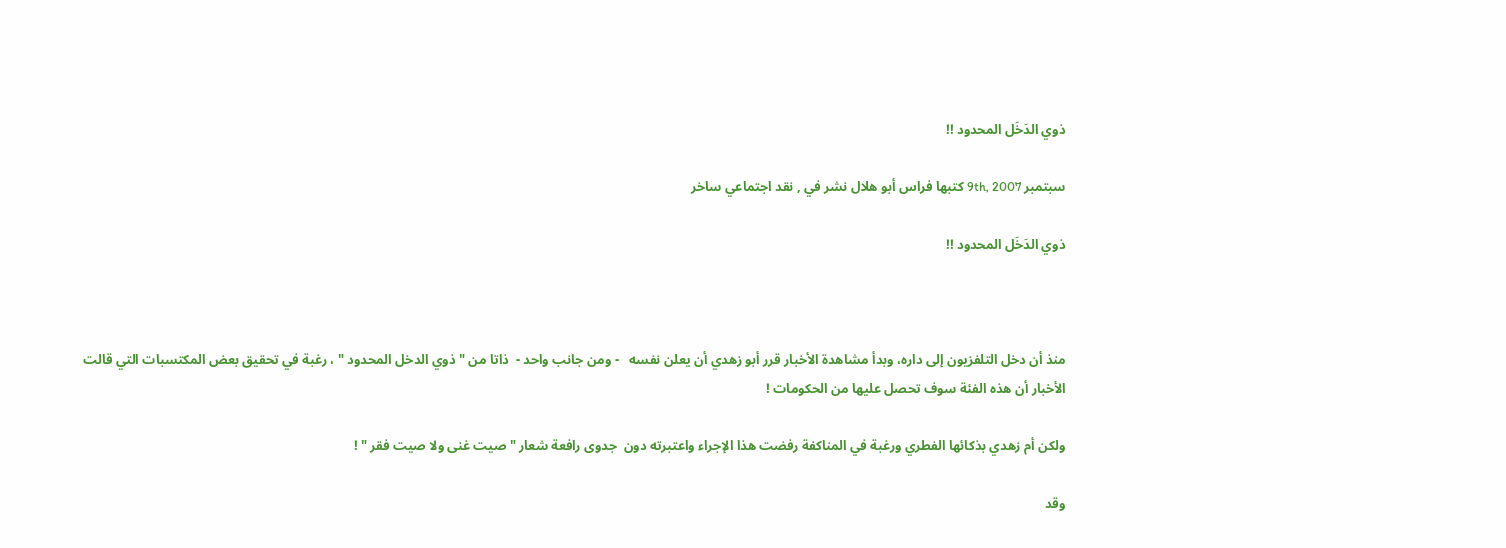ذوي الدَخَل المحدود !!

سبتمبر 9th, 2007 كتبها فراس أبو هلال نشر في , نقد اجتماعي ساخر

ذوي الدَخَل المحدود !!



منذ أن دخل التلفزيون إلى داره، وبدأ مشاهدة الأخبار قرر أبو زهدي أن يعلن نفسه   - ومن جانب واحد -  ذاتا من " ذوي الدخل المحدود " ، رغبة في تحقيق بعض المكتسبات التي قالت الأخبار أن هذه الفئة سوف تحصل عليها من الحكومات !

ولكن أم زهدي بذكائها الفطري ورغبة في المناكفة رفضت هذا الإجراء واعتبرته دون  جدوى رافعة شعار " صيت غنى ولا صيت فقر " !

وقد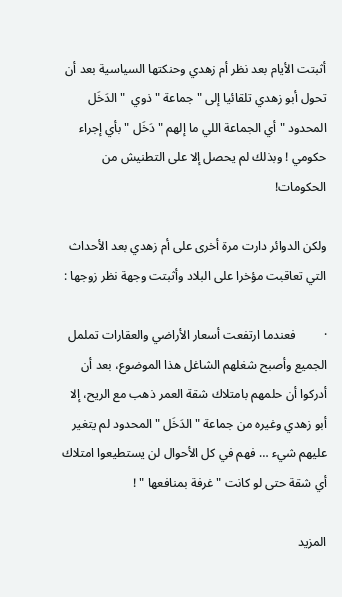أثبتت الأيام بعد نظر أم زهدي وحنكتها السياسية بعد أن تحول أبو زهدي تلقائيا إلى " جماعة " ذوي  " الدَخَل المحدود " أي الجماعة اللي ما إلهم " دَخَل " بأي إجراء حكومي ! وبذلك لم يحصل إلا على التطنيش من الحكومات!

ولكن الدوائر دارت مرة أخرى على أم زهدي بعد الأحداث التي تعاقبت مؤخرا على البلاد وأثبتت وجهة نظر زوجها :

·         فعندما ارتفعت أسعار الأراضي والعقارات تململ الجميع وأصبح شغلهم الشاغل هذا الموضوع، بعد أن أدركوا أن حلمهم بامتلاك شقة العمر ذهب مع الريح، إلا أبو زهدي وغيره من جماعة " الدَخَل " المحدود لم يتغير عليهم شيء … فهم في كل الأحوال لن يستطيعوا امتلاك أي شقة حتى لو كانت " غرفة بمنافعها " !

المزيد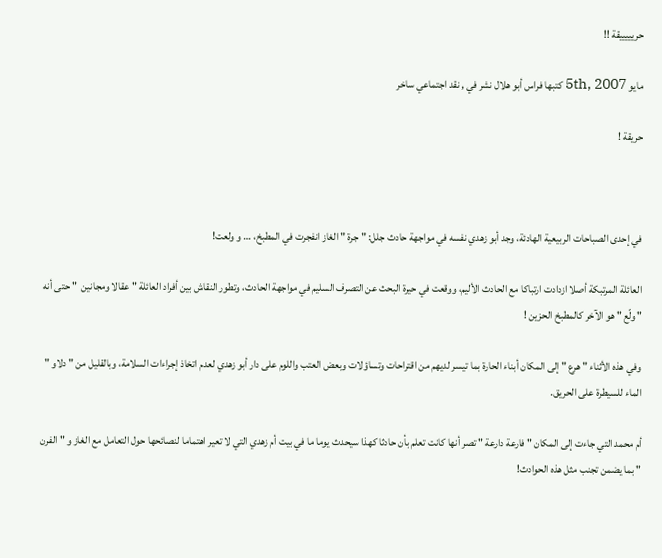حريييييقة !!

مايو 5th, 2007 كتبها فراس أبو هلال نشر في , نقد اجتماعي ساخر

حريقة !



في إحدى الصباحات الربيعية الهادئة، وجد أبو زهدي نفسه في مواجهة حادث جلل: " جرة " الغاز انفجرت في المطبخ، … و ولعت!

العائلة المرتبكة أصلا ازدادت ارتباكا مع الحادث الأليم، ووقعت في حيرة البحث عن التصرف السليم في مواجهة الحادث، وتطور النقاش بين أفراد العائلة " عقالا ومجانين  " حتى أنه " ولّع " هو الآخر كالمطبخ الحزين !

وفي هذه الأثناء " هرع " إلى المكان أبناء الحارة بما تيسر لديهم من اقتراحات وتساؤلات وبعض العتب واللوم على دار أبو زهدي لعدم اتخاذ إجراءات السلامة، وبالقليل من " دلاو " الماء للسيطرة على الحريق.

أم محمد التي جاءت إلى المكان " فارعة دارعة " تصر أنها كانت تعلم بأن حادثا كهذا سيحدث يوما ما في بيت أم زهدي التي لا تعير اهتماما لنصائحها حول التعامل مع الغاز و " الفرن " بما يضمن تجنب مثل هذه الحوادث!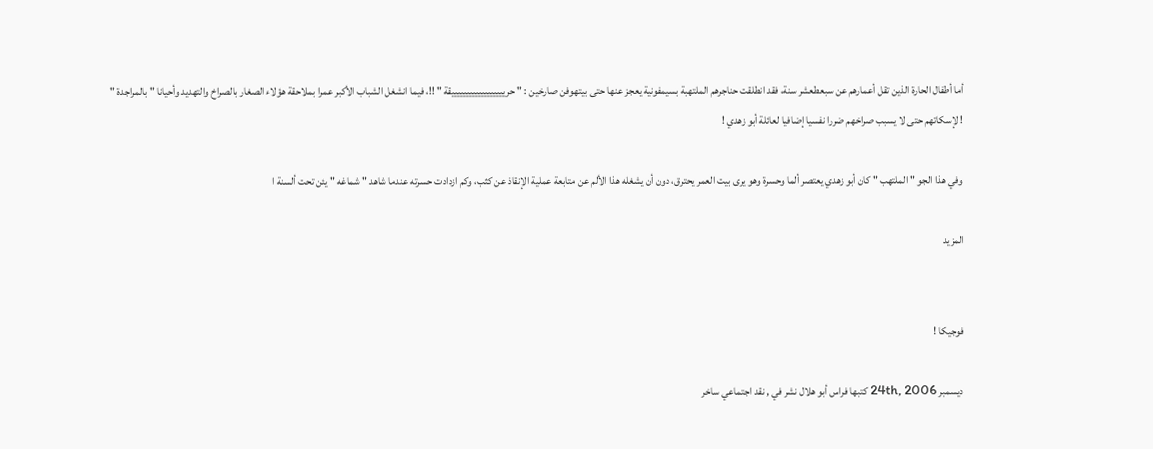أما أطفال الحارة الذين تقل أعمارهم عن سبعطعشر سنة، فقد انطلقت حناجرهم الملتهبة بسيمفونية يعجز عنها حتى بيتهوفن صارخين : " حرييييييييييييييييييقة " !!، فيما انشغل الشباب الأكبر عمرا بملاحقة هؤلاء الصغار بالصراخ والتهديد وأحيانا " بالمراجدة " ! لإسكاتهم حتى لا يسبب صراخهم ضررا نفسيا إضافيا لعائلة أبو زهدي !

وفي هذا الجو " الملتهب " كان أبو زهدي يعتصر ألما وحسرة وهو يرى بيت العمر يحترق، دون أن يشغله هذا الألم عن متابعة عملية الإنقاذ عن كثب، وكم ازدادت حسرته عندما شاهد " شماغه " يئن تحت ألسنة ا

المزيد


فوجيكا !

ديسمبر 24th, 2006 كتبها فراس أبو هلال نشر في , نقد اجتماعي ساخر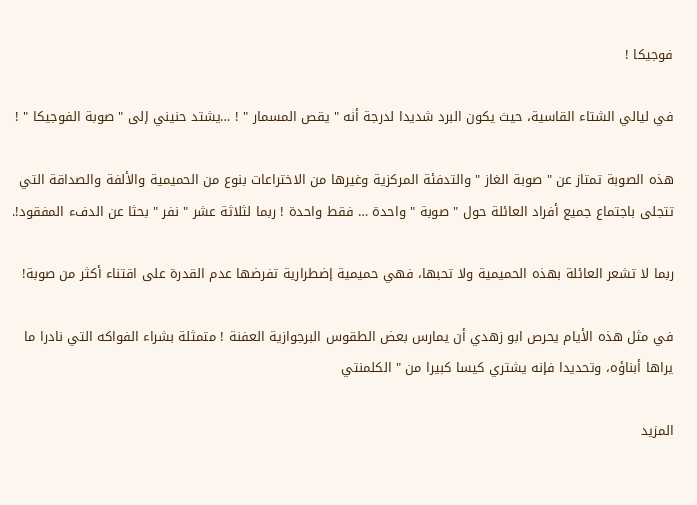فوجيكا !

في ليالي الشتاء القاسية، حيث يكون البرد شديدا لدرجة أنه " يقص المسمار " ! …يشتد حنيني إلى " صوبة الفوجيكا " !

هذه الصوبة تمتاز عن " صوبة الغاز " والتدفئة المركزية وغيرها من الاختراعات بنوع من الحميمية والألفة والصداقة التي تتجلى باجتماع جميع أفراد العائلة حول " صوبة " واحدة … فقط واحدة ! ربما لثلاثة عشر " نفر " بحثا عن الدفء المفقود!.

ربما لا تشعر العائلة بهذه الحميمية ولا تحبها، فهي حميمية إضطرارية تفرضها عدم القدرة على اقتناء أكثر من صوبة!

في مثل هذه الأيام يحرص ابو زهدي أن يمارس بعض الطقوس البرجوازية العفنة ! متمثلة بشراء الفواكه التي نادرا ما يراها أبناؤه، وتحديدا فإنه يشتري كيسا كبيرا من " الكلمنتي

المزيد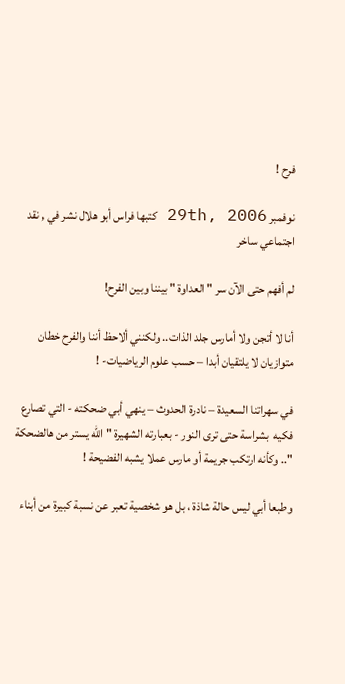فرح !

نوفمبر 29th, 2006 كتبها فراس أبو هلال نشر في , نقد اجتماعي ساخر

لم أفهم حتى الآن سر " العداوة " بيننا وبين الفرح!

أنا لا أتجن ولا أمارس جلد الذات.. ولكنني ألاحظ أننا والفرح خطان متوازيان لا يلتقيان أبدا – حسب علوم الرياضيات- !

في سهراتنا السعيدة – نادرة الحدوث – ينهي أبي ضحكته - التي تصارع فكيه  بشراسة حتى ترى النور - بعبارته الشهيرة " الله يستر من هالضحكة ".. وكأنه ارتكب جريمة أو مارس عملا يشبه الفضيحة !

وطبعا أبي ليس حالة شاذة ، بل هو شخصية تعبر عن نسبة كبيرة من أبناء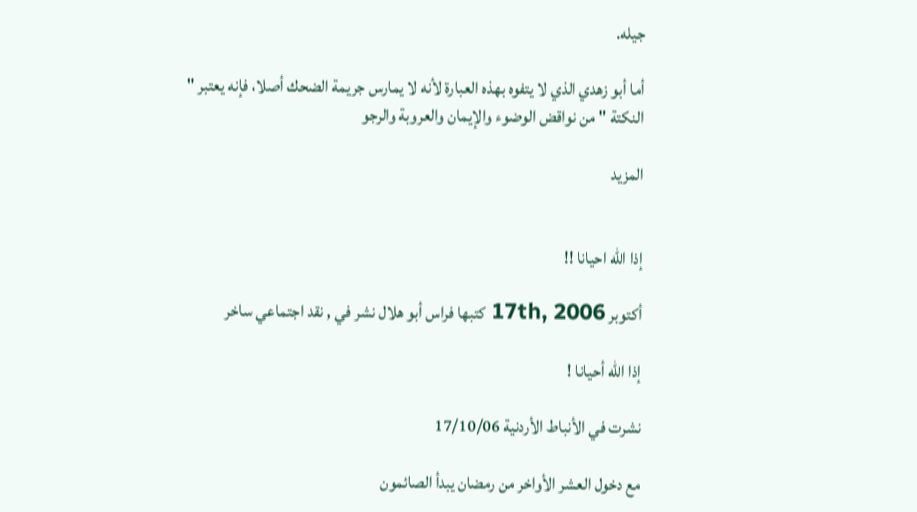جيله.

أما أبو زهدي الذي لا يتفوه بهذه العبارة لأنه لا يمارس جريمة الضحك أصلا، فإنه يعتبر " النكتة " من نواقض الوضوء والإيمان والعروبة والرجو

المزيد


إذا الله احيانا !!

أكتوبر 17th, 2006 كتبها فراس أبو هلال نشر في , نقد اجتماعي ساخر

إذا الله أحيانا !

نشرت في الأنباط الأردنية 17/10/06

مع دخول العشر الأواخر من رمضان يبدأ الصائمون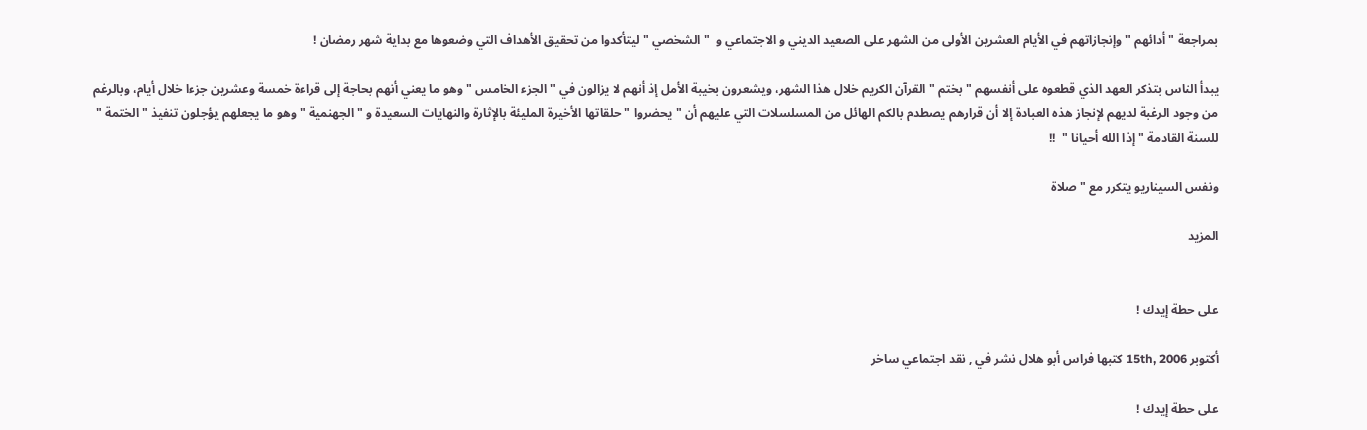بمراجعة " أدائهم " وإنجازاتهم في الأيام العشرين الأولى من الشهر على الصعيد الديني و الاجتماعي و  " الشخصي " ليتأكدوا من تحقيق الأهداف التي وضعوها مع بداية شهر رمضان !

يبدأ الناس بتذكر العهد الذي قطعوه على أنفسهم " بختم " القرآن الكريم خلال هذا الشهر، ويشعرون بخيبة الأمل إذ أنهم لا يزالون في " الجزء الخامس " وهو ما يعني أنهم بحاجة إلى قراءة خمسة وعشرين جزءا خلال أيام، وبالرغم من وجود الرغبة لديهم لإنجاز هذه العبادة إلا أن قرارهم يصطدم بالكم الهائل من المسلسلات التي عليهم أن " يحضروا " حلقاتها الأخيرة المليئة بالإثارة والنهايات السعيدة و " الجهنمية " وهو ما يجعلهم يؤجلون تنفيذ " الختمة " للسنة القادمة " إذا الله أحيانا "  !!

ونفس السيناريو يتكرر مع " صلاة

المزيد


على حطة إيدك !

أكتوبر 15th, 2006 كتبها فراس أبو هلال نشر في , نقد اجتماعي ساخر

على حطة إيدك !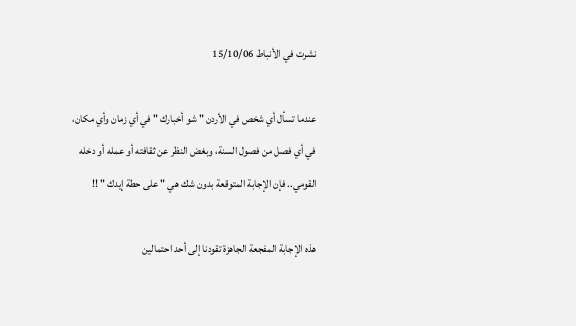نشرت في الأنباط 15/10/06

عندما تسأل أي شخص في الأردن " شو أخبارك " في أي زمان وأي مكان، في أي فصل من فصول السنة، وبغض النظر عن ثقافته أو عمله أو دخله القومي.. فإن الإجابة المتوقعة بدون شك هي " على حطة إيدك " !!

هذه الإجابة المفجعة الجاهزة تقودنا إلى أحد احتمالين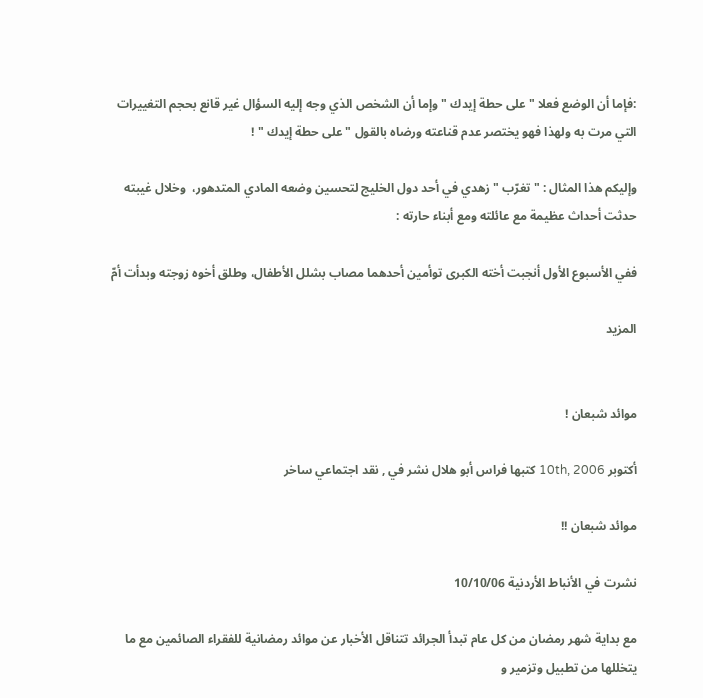:فإما أن الوضع فعلا " على حطة إيدك " وإما أن الشخص الذي وجه إليه السؤال غير قانع بحجم التغييرات التي مرت به ولهذا فهو يختصر عدم قناعته ورضاه بالقول " على حطة إيدك " !

وإليكم هذا المثال : " تغرّب " زهدي في أحد دول الخليج لتحسين وضعه المادي المتدهور،  وخلال غيبته حدثت أحداث عظيمة مع عائلته ومع أبناء حارته :

ففي الأسبوع الأول أنجبت أخته الكبرى توأمين أحدهما مصاب بشلل الأطفال، وطلق أخوه زوجته وبدأت أمّ

المزيد


موائد شبعان !

أكتوبر 10th, 2006 كتبها فراس أبو هلال نشر في , نقد اجتماعي ساخر

موائد شبعان !!

نشرت في الأنباط الأردنية 10/10/06

مع بداية شهر رمضان من كل عام تبدأ الجرائد تتناقل الأخبار عن موائد رمضانية للفقراء الصائمين مع ما يتخللها من تطبيل وتزمير و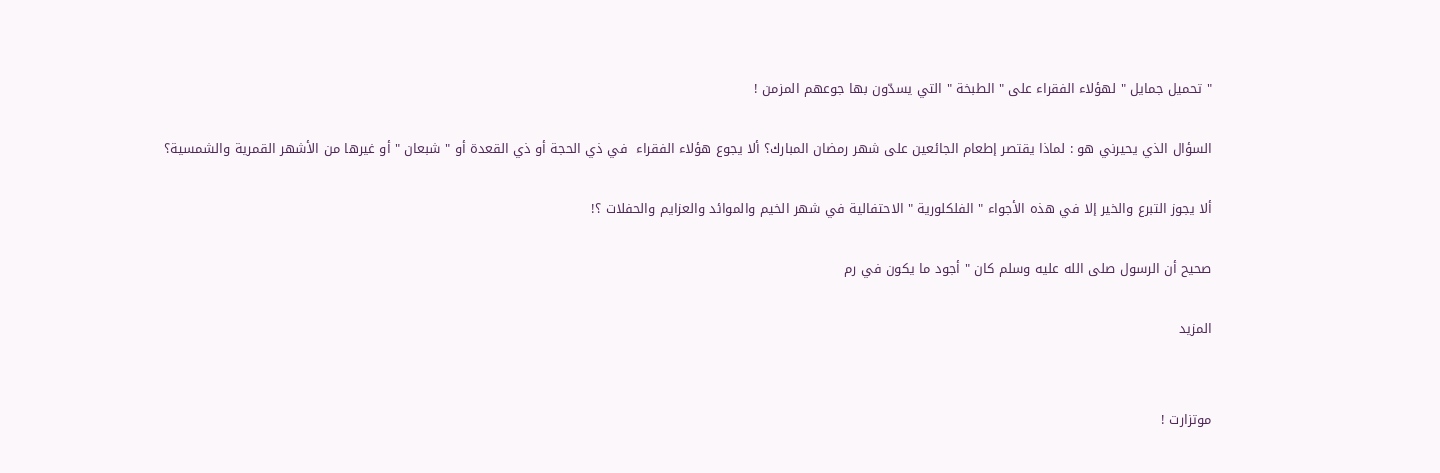" تحميل جمايل " لهؤلاء الفقراء على " الطبخة " التي يسدّون بها جوعهم المزمن !

السؤال الذي يحيرني هو : لماذا يقتصر إطعام الجائعين على شهر رمضان المبارك؟ ألا يجوع هؤلاء الفقراء  في ذي الحجة أو ذي القعدة أو " شبعان " أو غيرها من الأشهر القمرية والشمسية؟

ألا يجوز التبرع والخير إلا في هذه الأجواء " الفلكلورية " الاحتفالية في شهر الخيم والموائد والعزايم والحفلات ؟!

صحيح أن الرسول صلى الله عليه وسلم كان " أجود ما يكون في رم

المزيد


موتزارت !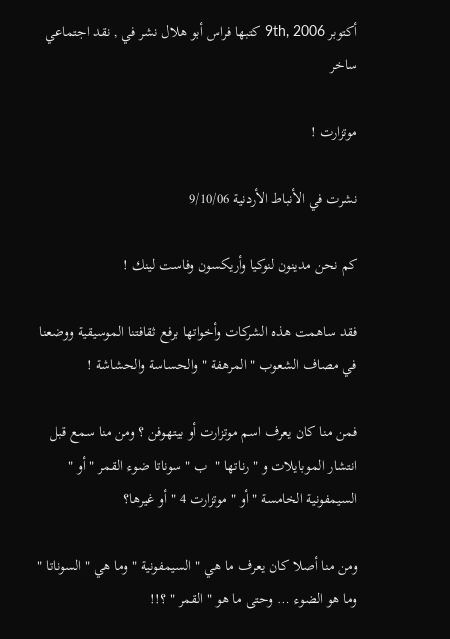أكتوبر 9th, 2006 كتبها فراس أبو هلال نشر في , نقد اجتماعي ساخر

موتزارت !

نشرت في الأنباط الأردنية 9/10/06

كم نحن مدينون لنوكيا وأريكسون وفاست لينك !

فقد ساهمت هذه الشركات وأخواتها برفع ثقافتنا الموسيقية ووضعنا في مصاف الشعوب " المرهفة " والحساسة والحشاشة !

فمن منا كان يعرف اسم موتزارت أو بيتهوفن ؟ ومن منا سمع قبل انتشار الموبايلات و " رناتها "  ب " سوناتا ضوء القمر " أو " السيمفونية الخامسة " أو " موتزارت 4 " أو غيرها؟

ومن منا أصلا كان يعرف ما هي " السيمفونية " وما هي " السوناتا " وما هو الضوء … وحتى ما هو " القمر " ؟!!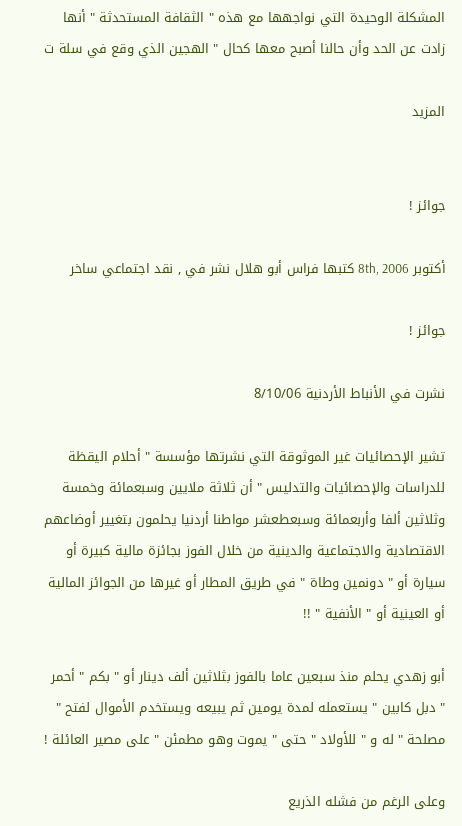المشكلة الوحيدة التي نواجهها مع هذه " الثقافة المستحدثة " أنها زادت عن الحد وأن حالنا أصبح معها كحال " الهجين الذي وقع في سلة ت

المزيد


جوائز !

أكتوبر 8th, 2006 كتبها فراس أبو هلال نشر في , نقد اجتماعي ساخر

جوائز !

نشرت في الأنباط الأردنية 8/10/06

تشير الإحصائيات غير الموثوقة التي نشرتها مؤسسة " أحلام اليقظة للدراسات والإحصائيات والتدليس " أن ثلاثة ملايين وسبعمائة وخمسة وثلاثين ألفا وأربعمائة وسبعطعشر مواطنا أردنيا يحلمون بتغيير أوضاعهم الاقتصادية والاجتماعية والدينية من خلال الفوز بجائزة مالية كبيرة أو سيارة أو " دونمين وطاة " في طريق المطار أو غيرها من الجوائز المالية أو العينية أو " الأنفية " !!

أبو زهدي يحلم منذ سبعين عاما بالفوز بثلاثين ألف دينار أو " بكم " أحمر " دبل كابين " يستعمله لمدة يومين ثم يبيعه ويستخدم الأموال لفتح " مصلحة " له و " للأولاد " حتى " يموت وهو مطمئن " على مصير العائلة !

وعلى الرغم من فشله الذريع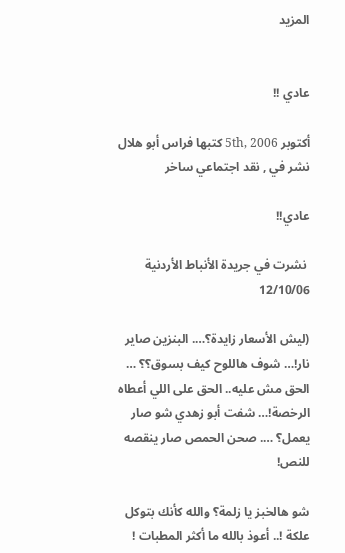المزيد


عادي !!

أكتوبر 5th, 2006 كتبها فراس أبو هلال نشر في , نقد اجتماعي ساخر

عادي!!

 نشرت في جريدة الأنباط الأردنية 12/10/06

(ليش الأسعار زايدة؟…. البنزين صاير نار!… شوف هاللوح كيف بسوق؟؟ … الحق مش عليه.. الحق على اللي أعطاه الرخصة!… شفت أبو زهدي شو صار يعمل؟ …. صحن الحمص صار ينقصه للنص!

شو هالخبز يا زلمة؟ والله كأنك بتوكل علكة !.. أعوذ بالله ما أكثر المطبات !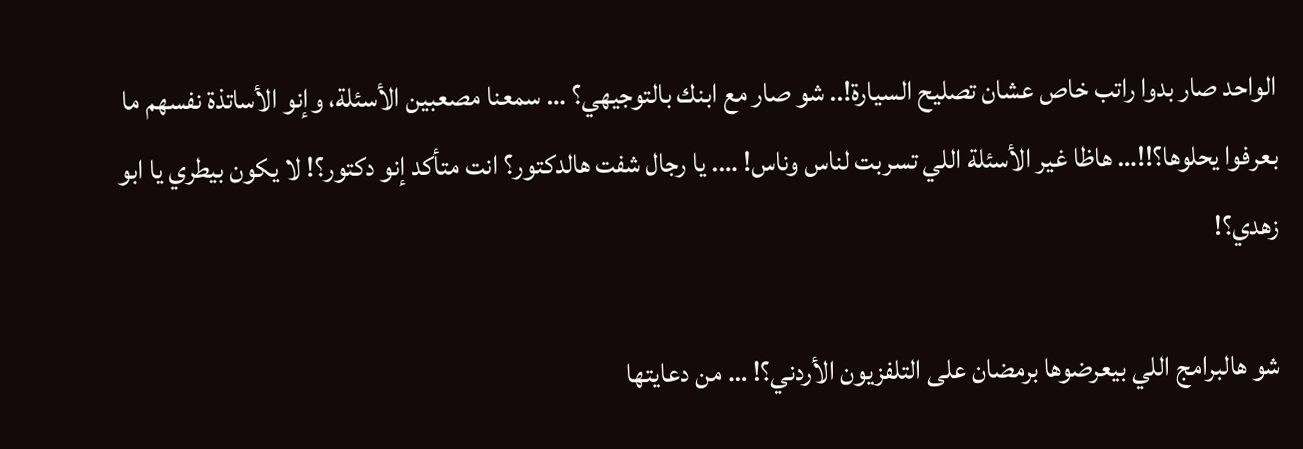الواحد صار بدوا راتب خاص عشان تصليح السيارة!.. شو صار مع ابنك بالتوجيهي؟ … سمعنا مصعبين الأسئلة، وإنو الأساتذة نفسهم ما بعرفوا يحلوها؟!!… هاظا غير الأسئلة اللي تسربت لناس وناس! …. يا رجال شفت هالدكتور؟ انت متأكد إنو دكتور؟! لا يكون بيطري يا ابو زهدي؟!

شو هالبرامج اللي بيعرضوها برمضان على التلفزيون الأردني؟! … من دعايتها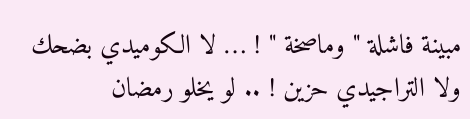مبينة فاشلة " وماصخة " ! … لا الكوميدي بضحك ولا التراجيدي حزين ! .. لو يخلو رمضان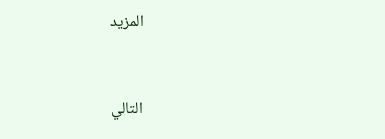المزيد


التالي